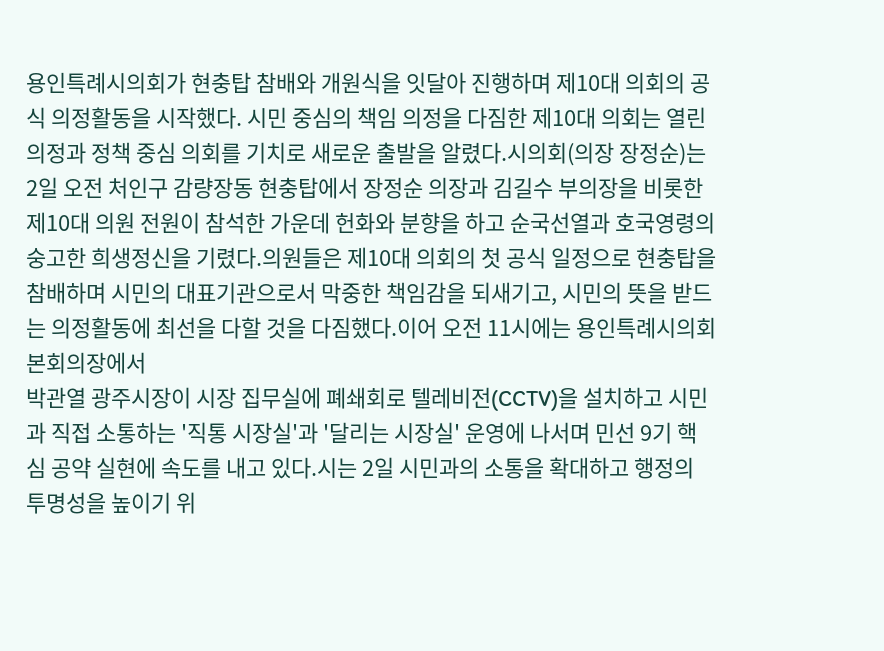용인특례시의회가 현충탑 참배와 개원식을 잇달아 진행하며 제10대 의회의 공식 의정활동을 시작했다. 시민 중심의 책임 의정을 다짐한 제10대 의회는 열린 의정과 정책 중심 의회를 기치로 새로운 출발을 알렸다.시의회(의장 장정순)는 2일 오전 처인구 감량장동 현충탑에서 장정순 의장과 김길수 부의장을 비롯한 제10대 의원 전원이 참석한 가운데 헌화와 분향을 하고 순국선열과 호국영령의 숭고한 희생정신을 기렸다.의원들은 제10대 의회의 첫 공식 일정으로 현충탑을 참배하며 시민의 대표기관으로서 막중한 책임감을 되새기고, 시민의 뜻을 받드는 의정활동에 최선을 다할 것을 다짐했다.이어 오전 11시에는 용인특례시의회 본회의장에서
박관열 광주시장이 시장 집무실에 폐쇄회로 텔레비전(CCTV)을 설치하고 시민과 직접 소통하는 '직통 시장실'과 '달리는 시장실' 운영에 나서며 민선 9기 핵심 공약 실현에 속도를 내고 있다.시는 2일 시민과의 소통을 확대하고 행정의 투명성을 높이기 위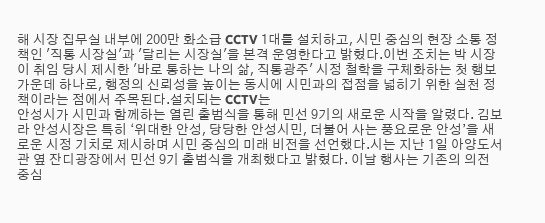해 시장 집무실 내부에 200만 화소급 CCTV 1대를 설치하고, 시민 중심의 현장 소통 정책인 '직통 시장실'과 '달리는 시장실'을 본격 운영한다고 밝혔다.이번 조치는 박 시장이 취임 당시 제시한 '바로 통하는 나의 삶, 직통광주' 시정 철학을 구체화하는 첫 행보 가운데 하나로, 행정의 신뢰성을 높이는 동시에 시민과의 접점을 넓히기 위한 실천 정책이라는 점에서 주목된다.설치되는 CCTV는
안성시가 시민과 함께하는 열린 출범식을 통해 민선 9기의 새로운 시작을 알렸다. 김보라 안성시장은 특히 ‘위대한 안성, 당당한 안성시민, 더불어 사는 풍요로운 안성’을 새로운 시정 기치로 제시하며 시민 중심의 미래 비전을 선언했다.시는 지난 1일 아양도서관 옆 잔디광장에서 민선 9기 출범식을 개최했다고 밝혔다. 이날 행사는 기존의 의전 중심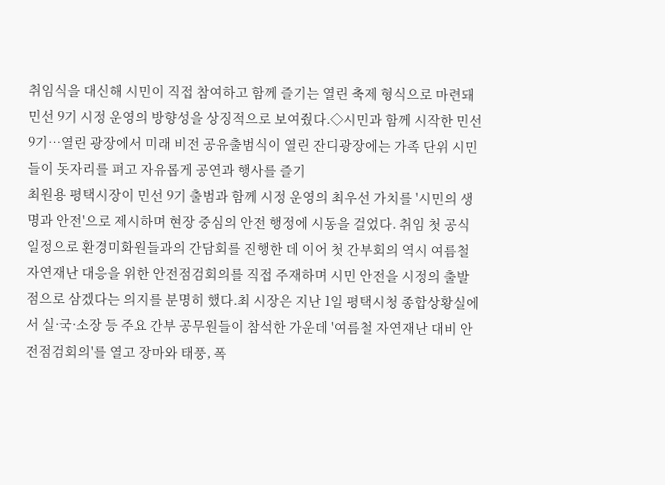취임식을 대신해 시민이 직접 참여하고 함께 즐기는 열린 축제 형식으로 마련돼 민선 9기 시정 운영의 방향성을 상징적으로 보여줬다.◇시민과 함께 시작한 민선9기…열린 광장에서 미래 비전 공유출범식이 열린 잔디광장에는 가족 단위 시민들이 돗자리를 펴고 자유롭게 공연과 행사를 즐기
최원용 평택시장이 민선 9기 출범과 함께 시정 운영의 최우선 가치를 '시민의 생명과 안전'으로 제시하며 현장 중심의 안전 행정에 시동을 걸었다. 취임 첫 공식 일정으로 환경미화원들과의 간담회를 진행한 데 이어 첫 간부회의 역시 여름철 자연재난 대응을 위한 안전점검회의를 직접 주재하며 시민 안전을 시정의 출발점으로 삼겠다는 의지를 분명히 했다.최 시장은 지난 1일 평택시청 종합상황실에서 실·국·소장 등 주요 간부 공무원들이 참석한 가운데 '여름철 자연재난 대비 안전점검회의'를 열고 장마와 태풍, 폭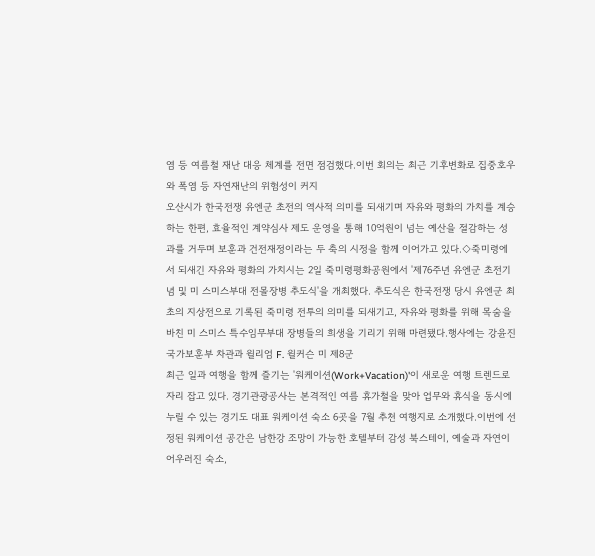염 등 여름철 재난 대응 체계를 전면 점검했다.이번 회의는 최근 기후변화로 집중호우와 폭염 등 자연재난의 위험성이 커지
오산시가 한국전쟁 유엔군 초전의 역사적 의미를 되새기며 자유와 평화의 가치를 계승하는 한편, 효율적인 계약심사 제도 운영을 통해 10억원이 넘는 예산을 절감하는 성과를 거두며 보훈과 건전재정이라는 두 축의 시정을 함께 이어가고 있다.◇죽미령에서 되새긴 자유와 평화의 가치시는 2일 죽미령평화공원에서 '제76주년 유엔군 초전기념 및 미 스미스부대 전몰장병 추도식'을 개최했다. 추도식은 한국전쟁 당시 유엔군 최초의 지상전으로 기록된 죽미령 전투의 의미를 되새기고, 자유와 평화를 위해 목숨을 바친 미 스미스 특수임무부대 장병들의 희생을 기리기 위해 마련됐다.행사에는 강윤진 국가보훈부 차관과 윌리엄 F. 윌커슨 미 제8군
최근 일과 여행을 함께 즐기는 '워케이션(Work+Vacation)'이 새로운 여행 트렌드로 자리 잡고 있다. 경기관광공사는 본격적인 여름 휴가철을 맞아 업무와 휴식을 동시에 누릴 수 있는 경기도 대표 워케이션 숙소 6곳을 7월 추천 여행지로 소개했다.이번에 선정된 워케이션 공간은 남한강 조망이 가능한 호텔부터 감성 북스테이, 예술과 자연이 어우러진 숙소,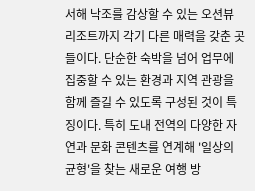서해 낙조를 감상할 수 있는 오션뷰 리조트까지 각기 다른 매력을 갖춘 곳들이다. 단순한 숙박을 넘어 업무에 집중할 수 있는 환경과 지역 관광을 함께 즐길 수 있도록 구성된 것이 특징이다. 특히 도내 전역의 다양한 자연과 문화 콘텐츠를 연계해 '일상의 균형'을 찾는 새로운 여행 방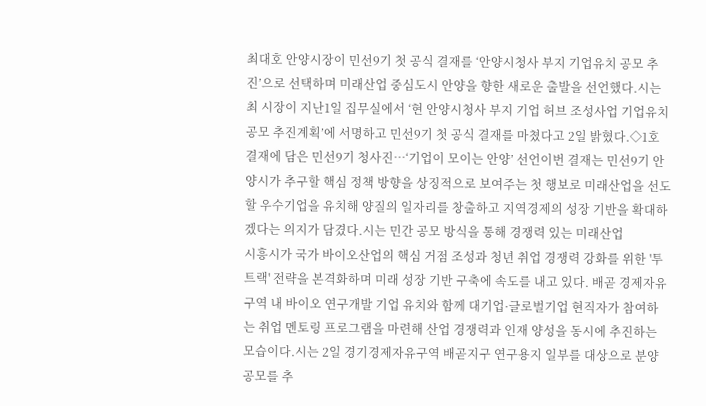최대호 안양시장이 민선9기 첫 공식 결재를 ‘안양시청사 부지 기업유치 공모 추진’으로 선택하며 미래산업 중심도시 안양을 향한 새로운 출발을 선언했다.시는 최 시장이 지난1일 집무실에서 ‘현 안양시청사 부지 기업 허브 조성사업 기업유치 공모 추진계획’에 서명하고 민선9기 첫 공식 결재를 마쳤다고 2일 밝혔다.◇1호 결재에 담은 민선9기 청사진…‘기업이 모이는 안양’ 선언이번 결재는 민선9기 안양시가 추구할 핵심 정책 방향을 상징적으로 보여주는 첫 행보로 미래산업을 선도할 우수기업을 유치해 양질의 일자리를 창출하고 지역경제의 성장 기반을 확대하겠다는 의지가 담겼다.시는 민간 공모 방식을 통해 경쟁력 있는 미래산업
시흥시가 국가 바이오산업의 핵심 거점 조성과 청년 취업 경쟁력 강화를 위한 '투트랙' 전략을 본격화하며 미래 성장 기반 구축에 속도를 내고 있다. 배곧 경제자유구역 내 바이오 연구개발 기업 유치와 함께 대기업·글로벌기업 현직자가 참여하는 취업 멘토링 프로그램을 마련해 산업 경쟁력과 인재 양성을 동시에 추진하는 모습이다.시는 2일 경기경제자유구역 배곧지구 연구용지 일부를 대상으로 분양 공모를 추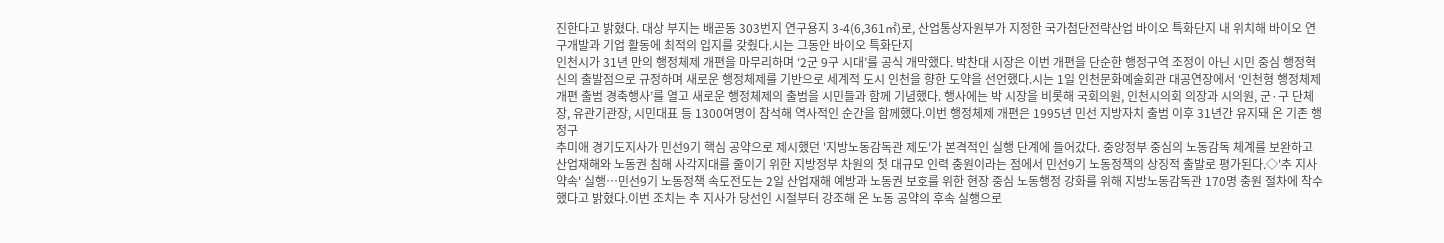진한다고 밝혔다. 대상 부지는 배곧동 303번지 연구용지 3-4(6,361㎡)로, 산업통상자원부가 지정한 국가첨단전략산업 바이오 특화단지 내 위치해 바이오 연구개발과 기업 활동에 최적의 입지를 갖췄다.시는 그동안 바이오 특화단지
인천시가 31년 만의 행정체제 개편을 마무리하며 ‘2군 9구 시대’를 공식 개막했다. 박찬대 시장은 이번 개편을 단순한 행정구역 조정이 아닌 시민 중심 행정혁신의 출발점으로 규정하며 새로운 행정체제를 기반으로 세계적 도시 인천을 향한 도약을 선언했다.시는 1일 인천문화예술회관 대공연장에서 ‘인천형 행정체제 개편 출범 경축행사’를 열고 새로운 행정체제의 출범을 시민들과 함께 기념했다. 행사에는 박 시장을 비롯해 국회의원, 인천시의회 의장과 시의원, 군·구 단체장, 유관기관장, 시민대표 등 1300여명이 참석해 역사적인 순간을 함께했다.이번 행정체제 개편은 1995년 민선 지방자치 출범 이후 31년간 유지돼 온 기존 행정구
추미애 경기도지사가 민선9기 핵심 공약으로 제시했던 '지방노동감독관 제도'가 본격적인 실행 단계에 들어갔다. 중앙정부 중심의 노동감독 체계를 보완하고 산업재해와 노동권 침해 사각지대를 줄이기 위한 지방정부 차원의 첫 대규모 인력 충원이라는 점에서 민선9기 노동정책의 상징적 출발로 평가된다.◇'추 지사 약속' 실행…민선9기 노동정책 속도전도는 2일 산업재해 예방과 노동권 보호를 위한 현장 중심 노동행정 강화를 위해 지방노동감독관 170명 충원 절차에 착수했다고 밝혔다.이번 조치는 추 지사가 당선인 시절부터 강조해 온 노동 공약의 후속 실행으로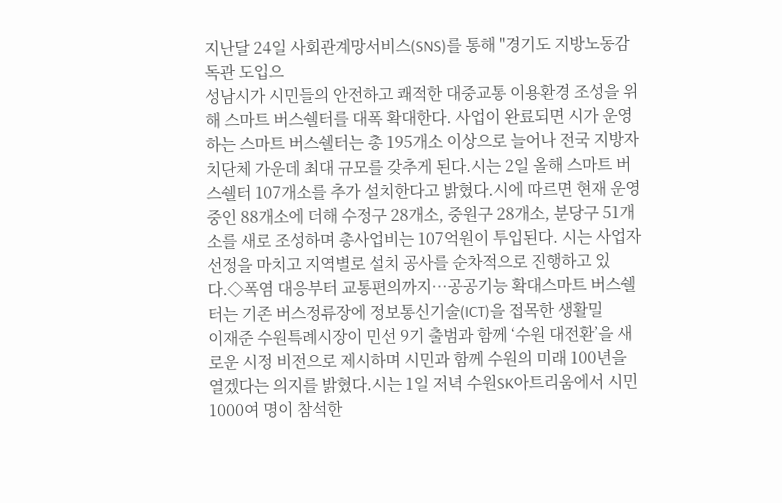지난달 24일 사회관계망서비스(SNS)를 통해 "경기도 지방노동감독관 도입으
성남시가 시민들의 안전하고 쾌적한 대중교통 이용환경 조성을 위해 스마트 버스쉘터를 대폭 확대한다. 사업이 완료되면 시가 운영하는 스마트 버스쉘터는 총 195개소 이상으로 늘어나 전국 지방자치단체 가운데 최대 규모를 갖추게 된다.시는 2일 올해 스마트 버스쉘터 107개소를 추가 설치한다고 밝혔다.시에 따르면 현재 운영 중인 88개소에 더해 수정구 28개소, 중원구 28개소, 분당구 51개소를 새로 조성하며 총사업비는 107억원이 투입된다. 시는 사업자 선정을 마치고 지역별로 설치 공사를 순차적으로 진행하고 있다.◇폭염 대응부터 교통편의까지…공공기능 확대스마트 버스쉘터는 기존 버스정류장에 정보통신기술(ICT)을 접목한 생활밀
이재준 수원특례시장이 민선 9기 출범과 함께 ‘수원 대전환’을 새로운 시정 비전으로 제시하며 시민과 함께 수원의 미래 100년을 열겠다는 의지를 밝혔다.시는 1일 저녁 수원SK아트리움에서 시민 1000여 명이 참석한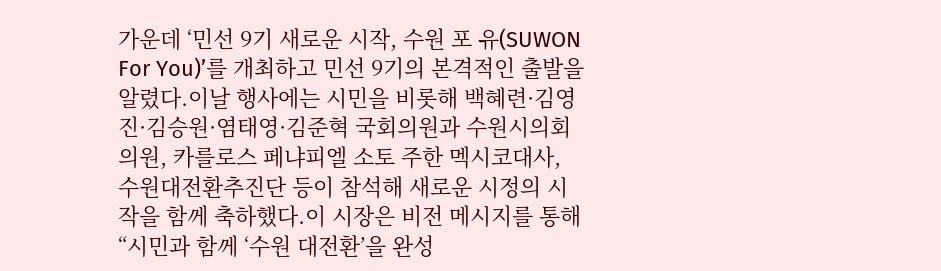가운데 ‘민선 9기 새로운 시작, 수원 포 유(SUWON For You)’를 개최하고 민선 9기의 본격적인 출발을 알렸다.이날 행사에는 시민을 비롯해 백혜련·김영진·김승원·염태영·김준혁 국회의원과 수원시의회 의원, 카를로스 페냐피엘 소토 주한 멕시코대사, 수원대전환추진단 등이 참석해 새로운 시정의 시작을 함께 축하했다.이 시장은 비전 메시지를 통해 “시민과 함께 ‘수원 대전환’을 완성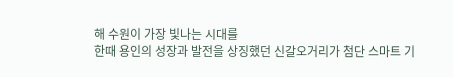해 수원이 가장 빛나는 시대를
한때 용인의 성장과 발전을 상징했던 신갈오거리가 첨단 스마트 기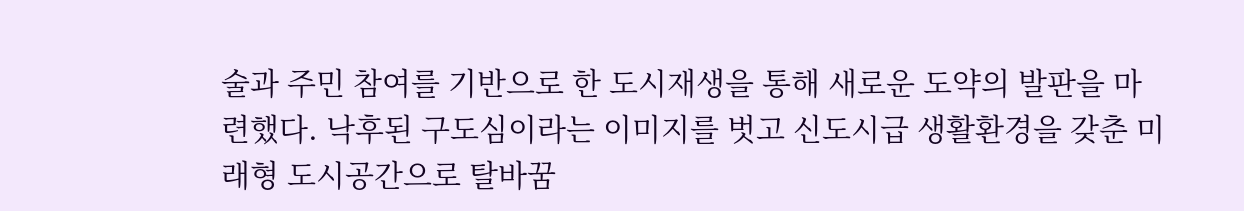술과 주민 참여를 기반으로 한 도시재생을 통해 새로운 도약의 발판을 마련했다. 낙후된 구도심이라는 이미지를 벗고 신도시급 생활환경을 갖춘 미래형 도시공간으로 탈바꿈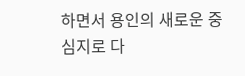하면서 용인의 새로운 중심지로 다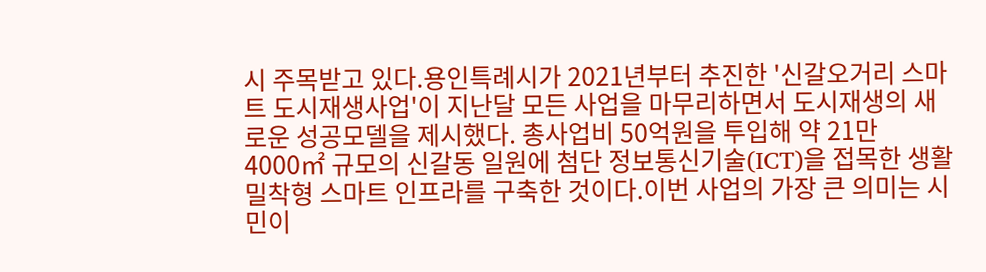시 주목받고 있다.용인특례시가 2021년부터 추진한 '신갈오거리 스마트 도시재생사업'이 지난달 모든 사업을 마무리하면서 도시재생의 새로운 성공모델을 제시했다. 총사업비 50억원을 투입해 약 21만4000㎡ 규모의 신갈동 일원에 첨단 정보통신기술(ICT)을 접목한 생활밀착형 스마트 인프라를 구축한 것이다.이번 사업의 가장 큰 의미는 시민이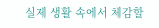실제 생활 속에서 체감할